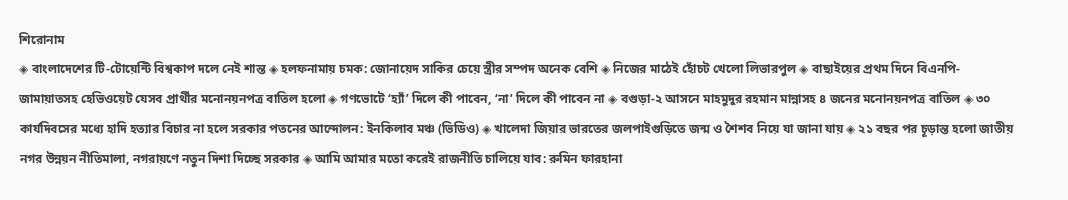শিরোনাম
◈ বাংলা‌দে‌শের টি-টোয়েন্টি বিশ্বকাপ দ‌লে নেই শান্ত ◈ হলফনামায় চমক: জোনায়েদ সাকির চেয়ে স্ত্রীর সম্পদ অনেক বেশি ◈ নি‌জের মাঠেই হোঁচট খে‌লো লিভারপুল ◈ বাছাইয়ের প্রথম দিনে বিএনপি-জামায়াতসহ হেভিওয়েট যেসব প্রার্থীর মনোনয়নপত্র বাতিল হলো ◈ গণভোটে ‘হ্যাঁ’ দিলে কী পাবেন, ‘না’ দিলে কী পাবেন না ◈ বগুড়া-২ আসনে মাহমুদুর রহমান মান্নাসহ ৪ জনের মনোনয়নপত্র বাতিল ◈ ৩০ কার্যদিবসের মধ্যে হাদি হত্যার বিচার না হলে সরকার পতনের আন্দোলন: ইনকিলাব মঞ্চ (ভিডিও) ◈ খালেদা জিয়ার ভারতের জলপাইগুড়িতে জন্ম ও শৈশব নিয়ে যা জানা যায় ◈ ২১ বছর পর চূড়ান্ত হলো জাতীয় নগর উন্নয়ন নীতিমালা, নগরায়ণে নতুন দিশা দিচ্ছে সরকার ◈ আমি আমার মতো করেই রাজনীতি চালিয়ে যাব: রুমিন ফারহানা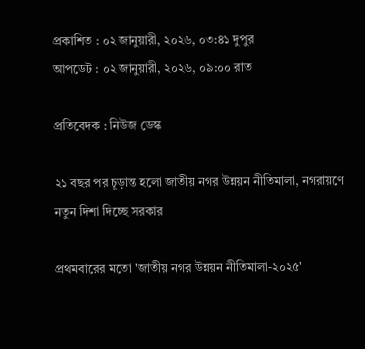প্রকাশিত : ০২ জানুয়ারী, ২০২৬, ০৩:৪১ দুপুর
আপডেট : ০২ জানুয়ারী, ২০২৬, ০৯:০০ রাত

প্রতিবেদক : নিউজ ডেস্ক

২১ বছর পর চূড়ান্ত হলো জাতীয় নগর উন্নয়ন নীতিমালা, নগরায়ণে নতুন দিশা দিচ্ছে সরকার

প্রথমবারের মতো 'জাতীয় নগর উন্নয়ন নীতিমালা-২০২৫'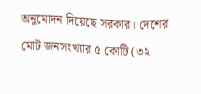অনুমোদন দিয়েছে সরকার। দেশের মোট জনসংখ্যার ৫ কোটি (৩২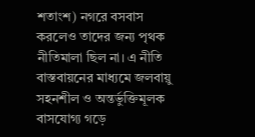শতাংশ) নগরে বসবাস করলেও তাদের জন্য পৃথক নীতিমালা ছিল না। এ নীতি বাস্তবায়নের মাধ্যমে জলবায়ু সহনশীল ও অন্তর্ভুক্তিমূলক বাসযোগ্য গড়ে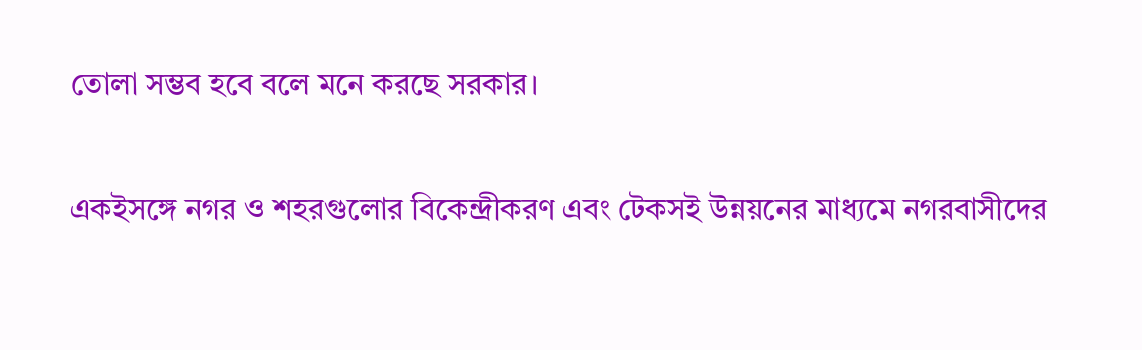তোলা সম্ভব হবে বলে মনে করছে সরকার।

একইসঙ্গে নগর ও শহরগুলোর বিকেন্দ্রীকরণ এবং টেকসই উন্নয়নের মাধ্যমে নগরবাসীদের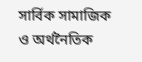সার্বিক সামাজিক ও অর্থনৈতিক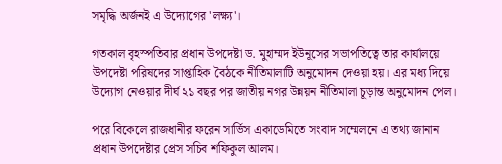সমৃদ্ধি অর্জনই এ উদ্যোগের 'লক্ষ্য'।

গতকাল বৃহস্পতিবার প্রধান উপদেষ্টা ড. মুহাম্মদ ইউনূসের সভাপতিত্বে তার কার্যালয়ে উপদেষ্টা পরিষদের সাপ্তাহিক বৈঠকে নীতিমালাটি অনুমোদন দেওয়া হয়। এর মধ্য দিয়ে উদ্যোগ নেওয়ার দীর্ঘ ২১ বছর পর জাতীয় নগর উন্নয়ন নীতিমালা চূড়ান্ত অনুমোদন পেল।

পরে বিকেলে রাজধানীর ফরেন সার্ভিস একাডেমিতে সংবাদ সম্মেলনে এ তথ্য জানান প্রধান উপদেষ্টার প্রেস সচিব শফিকুল আলম।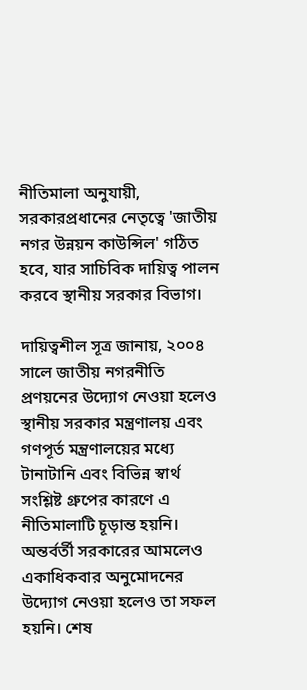নীতিমালা অনুযায়ী, সরকারপ্রধানের নেতৃত্বে 'জাতীয় নগর উন্নয়ন কাউন্সিল' গঠিত হবে, যার সাচিবিক দায়িত্ব পালন করবে স্থানীয় সরকার বিভাগ।

দায়িত্বশীল সূত্র জানায়, ২০০৪ সালে জাতীয় নগরনীতি প্রণয়নের উদ্যোগ নেওয়া হলেও স্থানীয় সরকার মন্ত্রণালয় এবং গণপূর্ত মন্ত্রণালয়ের মধ্যে টানাটানি এবং বিভিন্ন স্বার্থ সংশ্লিষ্ট গ্রুপের কারণে এ নীতিমালাটি চূড়ান্ত হয়নি। অন্তর্বর্তী সরকারের আমলেও একাধিকবার অনুমোদনের উদ্যোগ নেওয়া হলেও তা সফল হয়নি। শেষ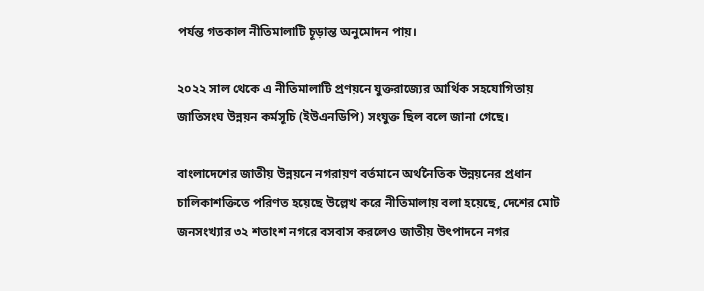পর্যন্ত গতকাল নীতিমালাটি চূড়ান্ত অনুমোদন পায়।

২০২২ সাল থেকে এ নীতিমালাটি প্রণয়নে যুক্তরাজ্যের আর্থিক সহযোগিতায় জাতিসংঘ উন্নয়ন কর্মসূচি (ইউএনডিপি) সংযুক্ত ছিল বলে জানা গেছে।

বাংলাদেশের জাতীয় উন্নয়নে নগরায়ণ বর্তমানে অর্থনৈতিক উন্নয়নের প্রধান চালিকাশক্তিতে পরিণত হয়েছে উল্লেখ করে নীতিমালায় বলা হয়েছে, দেশের মোট জনসংখ্যার ৩২ শতাংশ নগরে বসবাস করলেও জাতীয় উৎপাদনে নগর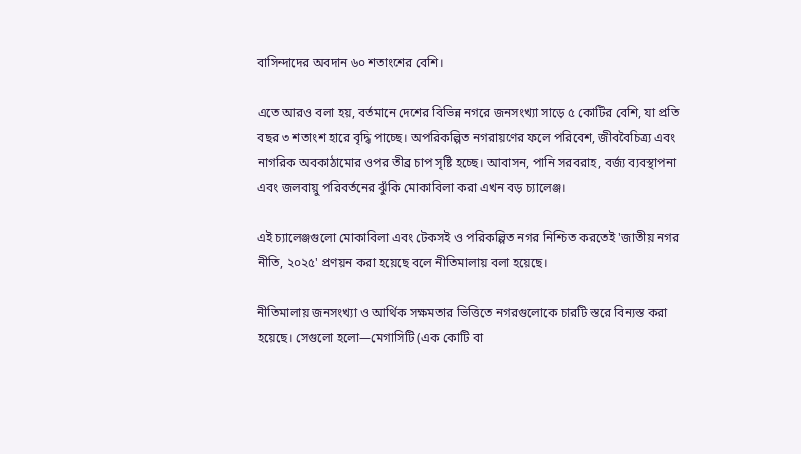বাসিন্দাদের অবদান ৬০ শতাংশের বেশি।

এতে আরও বলা হয়, বর্তমানে দেশের বিভিন্ন নগরে জনসংখ্যা সাড়ে ৫ কোটির বেশি, যা প্রতি বছর ৩ শতাংশ হারে বৃদ্ধি পাচ্ছে। অপরিকল্পিত নগরায়ণের ফলে পরিবেশ, জীববৈচিত্র্য এবং নাগরিক অবকাঠামোর ওপর তীব্র চাপ সৃষ্টি হচ্ছে। আবাসন, পানি সরবরাহ, বর্জ্য ব্যবস্থাপনা এবং জলবায়ু পরিবর্তনের ঝুঁকি মোকাবিলা করা এখন বড় চ্যালেঞ্জ।

এই চ্যালেঞ্জগুলো মোকাবিলা এবং টেকসই ও পরিকল্পিত নগর নিশ্চিত করতেই 'জাতীয় নগর নীতি, ২০২৫' প্রণয়ন করা হয়েছে বলে নীতিমালায় বলা হয়েছে।

নীতিমালায় জনসংখ্যা ও আর্থিক সক্ষমতার ভিত্তিতে নগরগুলোকে চারটি স্তরে বিন্যস্ত করা হয়েছে। সেগুলো হলো—মেগাসিটি (এক কোটি বা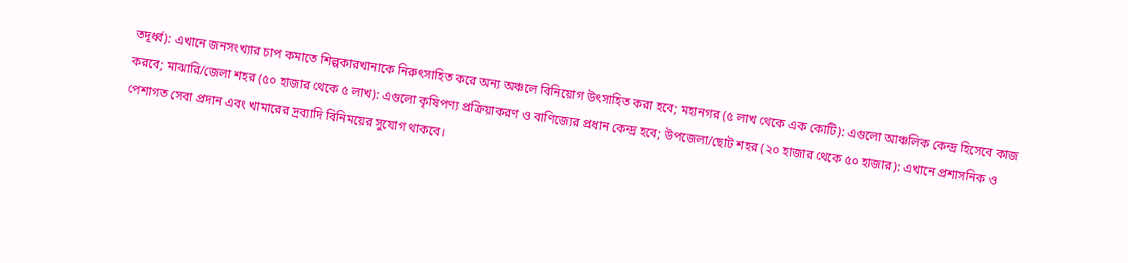তদূর্ধ্ব): এখানে জনসংখ্যার চাপ কমাতে শিল্পকারখানাকে নিরুৎসাহিত করে অন্য অঞ্চলে বিনিয়োগ উৎসাহিত করা হবে; মহানগর (৫ লাখ থেকে এক কোটি): এগুলো আঞ্চলিক কেন্দ্র হিসেবে কাজ করবে; মাঝারি/জেলা শহর (৫০ হাজার থেকে ৫ লাখ): এগুলো কৃষিপণ্য প্রক্রিয়াকরণ ও বাণিজ্যের প্রধান কেন্দ্র হবে; উপজেলা/ছোট শহর (২০ হাজার থেকে ৫০ হাজার): এখানে প্রশাসনিক ও পেশাগত সেবা প্রদান এবং খামারের দ্রব্যাদি বিনিময়ের সুযোগ থাকবে।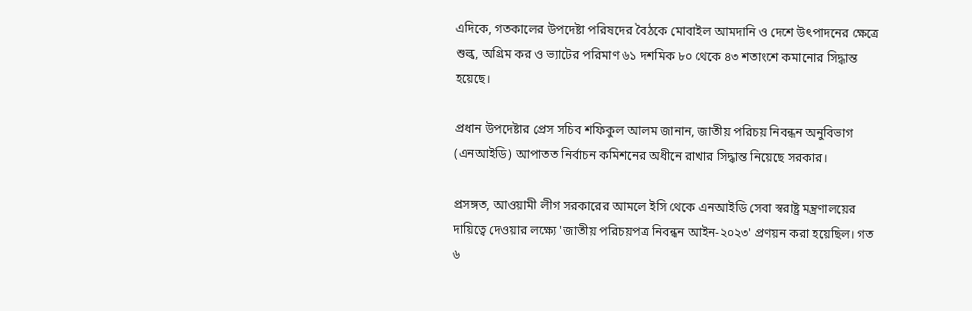এদিকে, গতকালের উপদেষ্টা পরিষদের বৈঠকে মোবাইল আমদানি ও দেশে উৎপাদনের ক্ষেত্রে শুল্ক, অগ্রিম কর ও ভ্যাটের পরিমাণ ৬১ দশমিক ৮০ থেকে ৪৩ শতাংশে কমানোর সিদ্ধান্ত হয়েছে।

প্রধান উপদেষ্টার প্রেস সচিব শফিকুল আলম জানান, জাতীয় পরিচয় নিবন্ধন অনুবিভাগ (এনআইডি) আপাতত নির্বাচন কমিশনের অধীনে রাখার সিদ্ধান্ত নিয়েছে সরকার।

প্রসঙ্গত, আওয়ামী লীগ সরকারের আমলে ইসি থেকে এনআইডি সেবা স্বরাষ্ট্র মন্ত্রণালয়ের দায়িত্বে দেওয়ার লক্ষ্যে 'জাতীয় পরিচয়পত্র নিবন্ধন আইন-২০২৩' প্রণয়ন করা হয়েছিল। গত ৬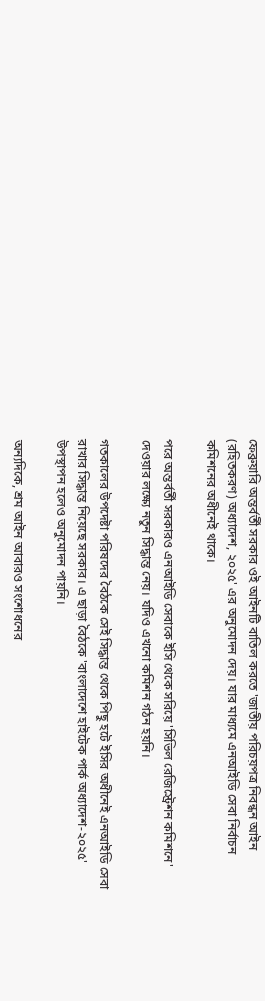ফেব্রুয়ারি অন্তর্বর্তী সরকার ওই আইনটি বাতিল করতে 'জাতীয় পরিচয়পত্র নিবন্ধন আইন (রহিতকরণ) অধ্যাদেশ, ২০২৫' এর অনুমোদন দেয়। যার মাধ্যমে এনআইডি সেবা নির্বাচন কমিশনের অধীনেই থাকে।

পরে অন্তর্বর্তী সরকারও এনআইডি সেবাকে ইসি থেকে সরিয়ে 'সিভিল রেজিস্ট্রেশন কমিশনে' দেওয়ার লক্ষ্যে নতুন সিদ্ধান্ত নেয়। যদিও এখনো কমিশন গঠন হয়নি।

গতকালের উপদেষ্টা পরিষদের বৈঠকে সেই সিদ্ধান্ত থেকে পিছু হটে ইসির অধীনেই এনআইডি সেবা রাখার সিদ্ধান্ত নিয়েছে সরকার। এ ছাড়া বৈঠকে 'বাংলাদেশে হাইটেক পার্ক অধ্যাদেশ-২০২৫' উপস্থাপন হলেও অনুমোদন পায়নি।

অন্যদিকে, শ্রম আইন আবারও সংশোধনের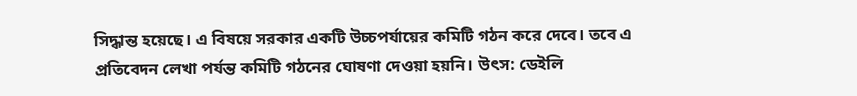সিদ্ধান্ত হয়েছে। এ বিষয়ে সরকার একটি উচ্চপর্যায়ের কমিটি গঠন করে দেবে। তবে এ প্রতিবেদন লেখা পর্যন্ত কমিটি গঠনের ঘোষণা দেওয়া হয়নি। উৎস: ডেইলি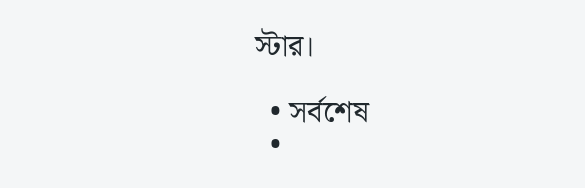স্টার।

  • সর্বশেষ
  •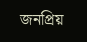জনপ্রিয়